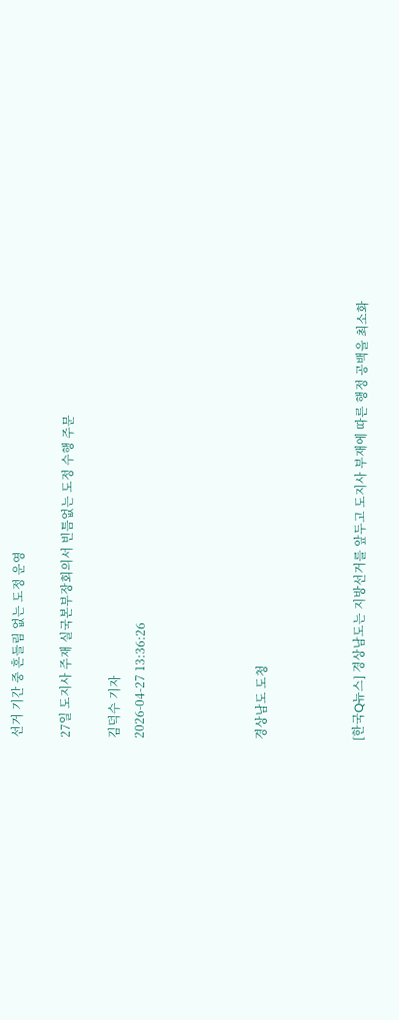선거 기간 중 흔들림 없는 도정 운영

27일 도지사 주재 실국본부장회의서 빈틈없는 도정 수행 주문

김덕수 기자
2026-04-27 13:36:26




경상남도 도청



[한국Q뉴스] 경상남도는 지방선거를 앞두고 도지사 부재에 따른 행정 공백을 최소화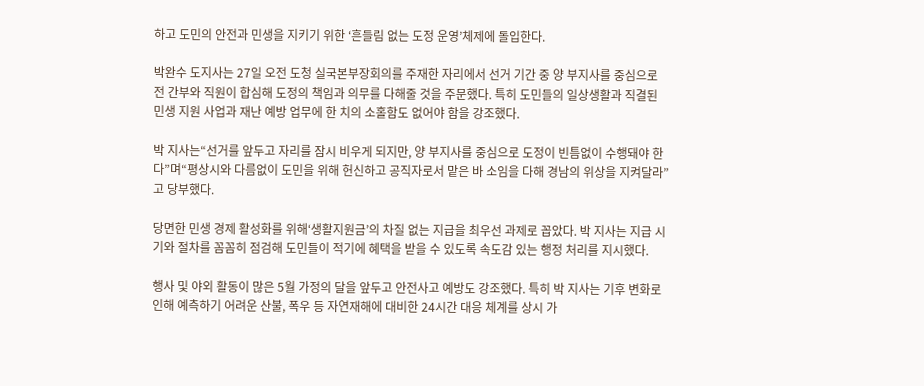하고 도민의 안전과 민생을 지키기 위한 ‘흔들림 없는 도정 운영’체제에 돌입한다.

박완수 도지사는 27일 오전 도청 실국본부장회의를 주재한 자리에서 선거 기간 중 양 부지사를 중심으로 전 간부와 직원이 합심해 도정의 책임과 의무를 다해줄 것을 주문했다. 특히 도민들의 일상생활과 직결된 민생 지원 사업과 재난 예방 업무에 한 치의 소홀함도 없어야 함을 강조했다.

박 지사는“선거를 앞두고 자리를 잠시 비우게 되지만, 양 부지사를 중심으로 도정이 빈틈없이 수행돼야 한다”며“평상시와 다름없이 도민을 위해 헌신하고 공직자로서 맡은 바 소임을 다해 경남의 위상을 지켜달라”고 당부했다.

당면한 민생 경제 활성화를 위해‘생활지원금’의 차질 없는 지급을 최우선 과제로 꼽았다. 박 지사는 지급 시기와 절차를 꼼꼼히 점검해 도민들이 적기에 혜택을 받을 수 있도록 속도감 있는 행정 처리를 지시했다.

행사 및 야외 활동이 많은 5월 가정의 달을 앞두고 안전사고 예방도 강조했다. 특히 박 지사는 기후 변화로 인해 예측하기 어려운 산불, 폭우 등 자연재해에 대비한 24시간 대응 체계를 상시 가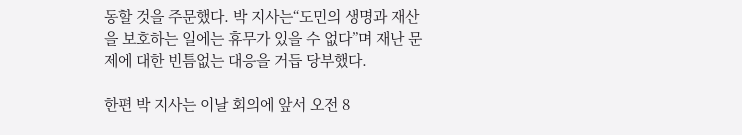동할 것을 주문했다. 박 지사는“도민의 생명과 재산을 보호하는 일에는 휴무가 있을 수 없다”며 재난 문제에 대한 빈틈없는 대응을 거듭 당부했다.

한편 박 지사는 이날 회의에 앞서 오전 8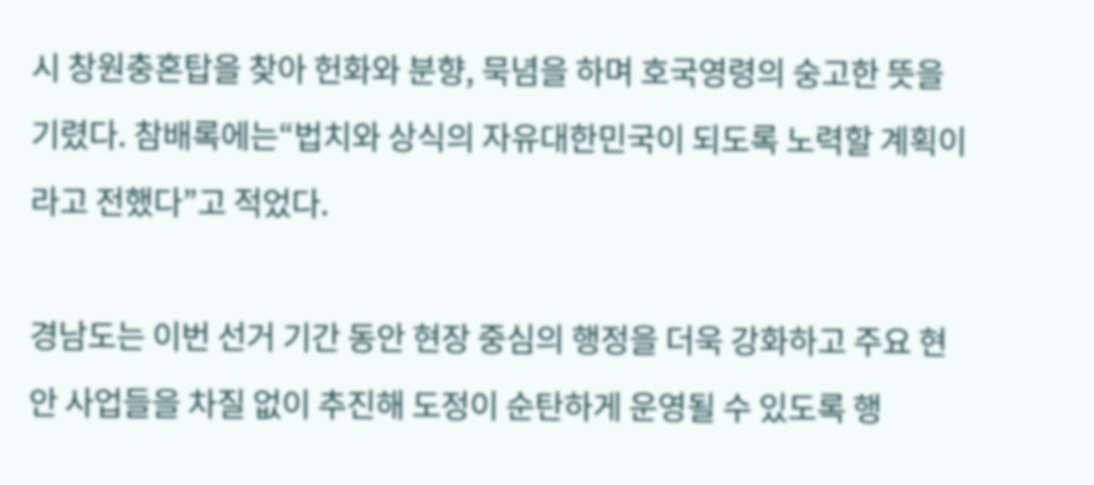시 창원충혼탑을 찾아 헌화와 분향, 묵념을 하며 호국영령의 숭고한 뜻을 기렸다. 참배록에는“법치와 상식의 자유대한민국이 되도록 노력할 계획이라고 전했다”고 적었다.

경남도는 이번 선거 기간 동안 현장 중심의 행정을 더욱 강화하고 주요 현안 사업들을 차질 없이 추진해 도정이 순탄하게 운영될 수 있도록 행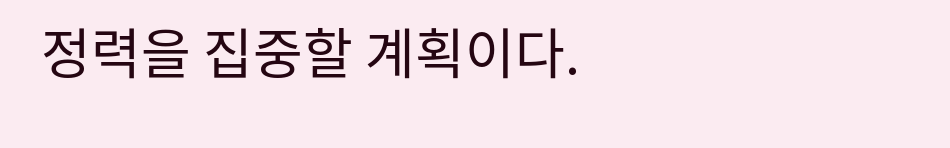정력을 집중할 계획이다.